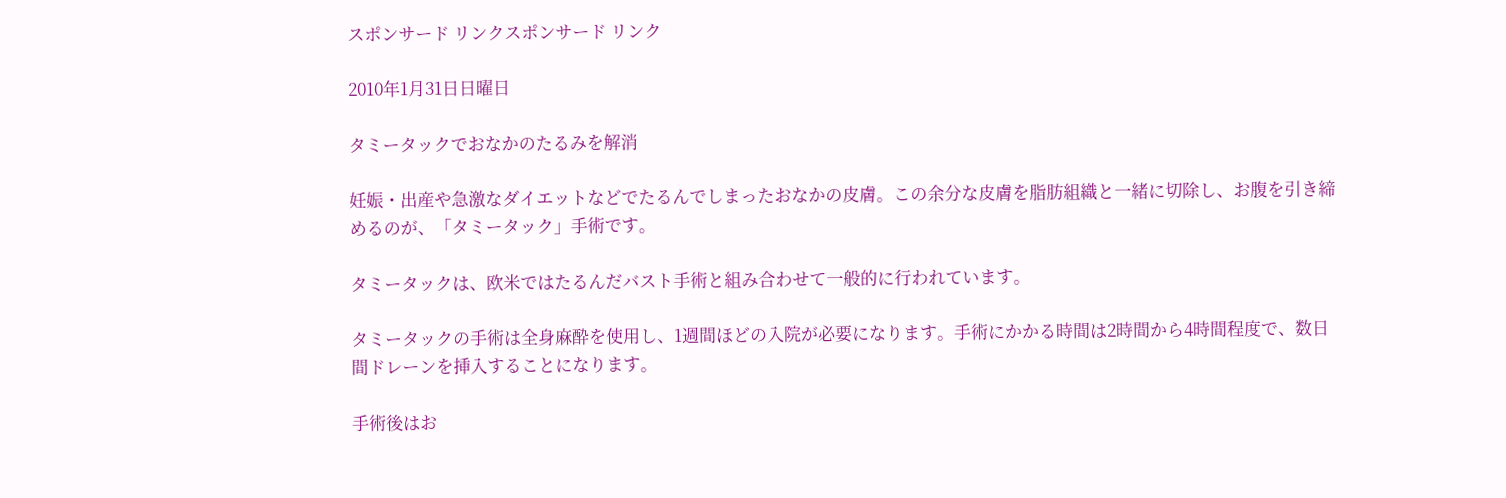スポンサード リンクスポンサード リンク

2010年1月31日日曜日

タミータックでおなかのたるみを解消

妊娠・出産や急激なダイエットなどでたるんでしまったおなかの皮膚。この余分な皮膚を脂肪組織と一緒に切除し、お腹を引き締めるのが、「タミータック」手術です。

タミータックは、欧米ではたるんだバスト手術と組み合わせて一般的に行われています。

タミータックの手術は全身麻酔を使用し、1週間ほどの入院が必要になります。手術にかかる時間は2時間から4時間程度で、数日間ドレーンを挿入することになります。

手術後はお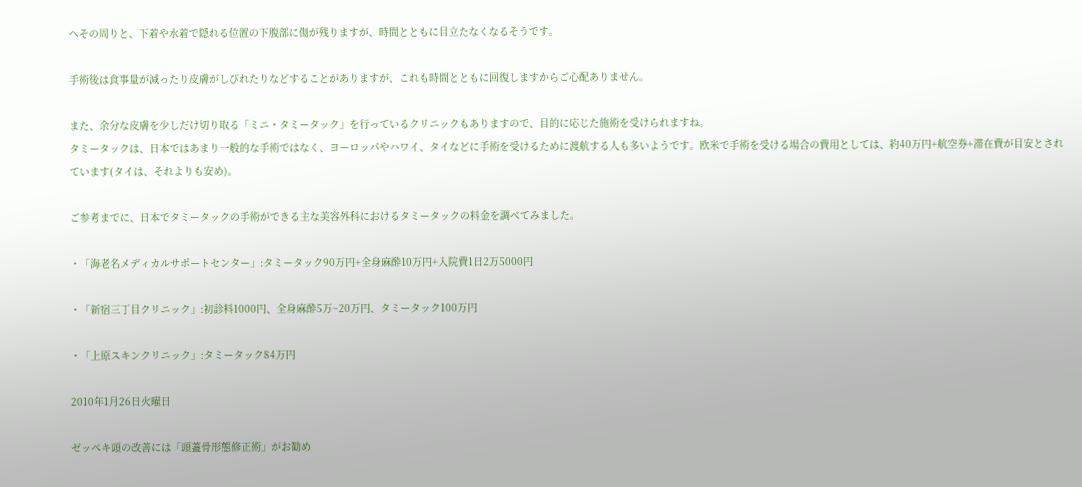へその周りと、下着や水着で隠れる位置の下腹部に傷が残りますが、時間とともに目立たなくなるそうです。

手術後は食事量が減ったり皮膚がしびれたりなどすることがありますが、これも時間とともに回復しますからご心配ありません。

また、余分な皮膚を少しだけ切り取る「ミニ・タミータック」を行っているクリニックもありますので、目的に応じた施術を受けられますね。
タミータックは、日本ではあまり一般的な手術ではなく、ヨーロッパやハワイ、タイなどに手術を受けるために渡航する人も多いようです。欧米で手術を受ける場合の費用としては、約40万円+航空券+滞在費が目安とされています(タイは、それよりも安め)。

ご参考までに、日本でタミータックの手術ができる主な美容外科におけるタミータックの料金を調べてみました。

・「海老名メディカルサポートセンター」:タミータック90万円+全身麻酔10万円+入院費1日2万5000円

・「新宿三丁目クリニック」:初診料1000円、全身麻酔5万~20万円、タミータック100万円

・「上原スキンクリニック」:タミータック84万円

2010年1月26日火曜日

ゼッペキ頭の改善には「頭蓋骨形態修正術」がお勧め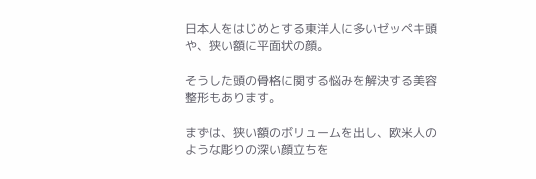日本人をはじめとする東洋人に多いゼッペキ頭や、狭い額に平面状の顔。

そうした頭の骨格に関する悩みを解決する美容整形もあります。

まずは、狭い額のボリュームを出し、欧米人のような彫りの深い顔立ちを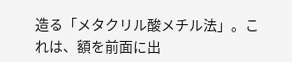造る「メタクリル酸メチル法」。これは、額を前面に出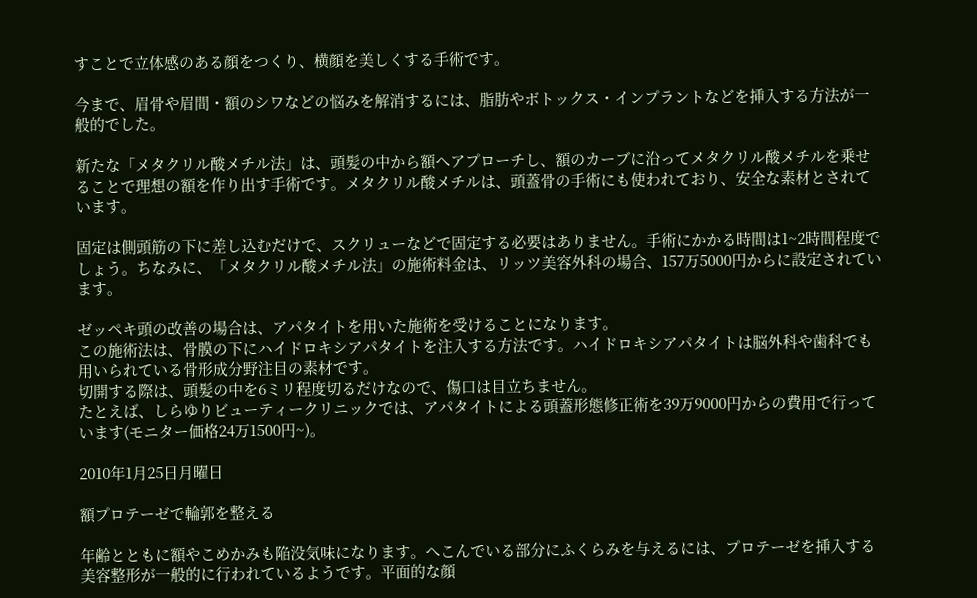すことで立体感のある顔をつくり、横顔を美しくする手術です。

今まで、眉骨や眉間・額のシワなどの悩みを解消するには、脂肪やボトックス・インプラントなどを挿入する方法が一般的でした。

新たな「メタクリル酸メチル法」は、頭髪の中から額へアプローチし、額のカーブに沿ってメタクリル酸メチルを乗せることで理想の額を作り出す手術です。メタクリル酸メチルは、頭蓋骨の手術にも使われており、安全な素材とされています。

固定は側頭筋の下に差し込むだけで、スクリューなどで固定する必要はありません。手術にかかる時間は1~2時間程度でしょう。ちなみに、「メタクリル酸メチル法」の施術料金は、リッツ美容外科の場合、157万5000円からに設定されています。

ゼッペキ頭の改善の場合は、アパタイトを用いた施術を受けることになります。
この施術法は、骨膜の下にハイドロキシアパタイトを注入する方法です。ハイドロキシアパタイトは脳外科や歯科でも用いられている骨形成分野注目の素材です。
切開する際は、頭髪の中を6ミリ程度切るだけなので、傷口は目立ちません。
たとえば、しらゆりビューティークリニックでは、アパタイトによる頭蓋形態修正術を39万9000円からの費用で行っています(モニター価格24万1500円~)。

2010年1月25日月曜日

額プロテーゼで輪郭を整える

年齢とともに額やこめかみも陥没気味になります。へこんでいる部分にふくらみを与えるには、プロテーゼを挿入する美容整形が一般的に行われているようです。平面的な顔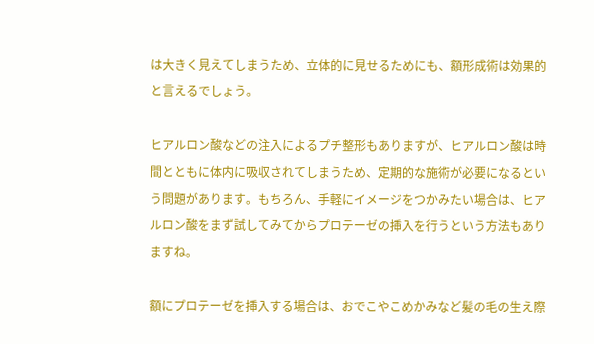は大きく見えてしまうため、立体的に見せるためにも、額形成術は効果的と言えるでしょう。

ヒアルロン酸などの注入によるプチ整形もありますが、ヒアルロン酸は時間とともに体内に吸収されてしまうため、定期的な施術が必要になるという問題があります。もちろん、手軽にイメージをつかみたい場合は、ヒアルロン酸をまず試してみてからプロテーゼの挿入を行うという方法もありますね。

額にプロテーゼを挿入する場合は、おでこやこめかみなど髪の毛の生え際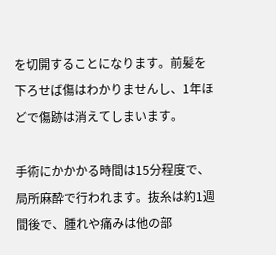を切開することになります。前髪を下ろせば傷はわかりませんし、1年ほどで傷跡は消えてしまいます。

手術にかかかる時間は15分程度で、局所麻酔で行われます。抜糸は約1週間後で、腫れや痛みは他の部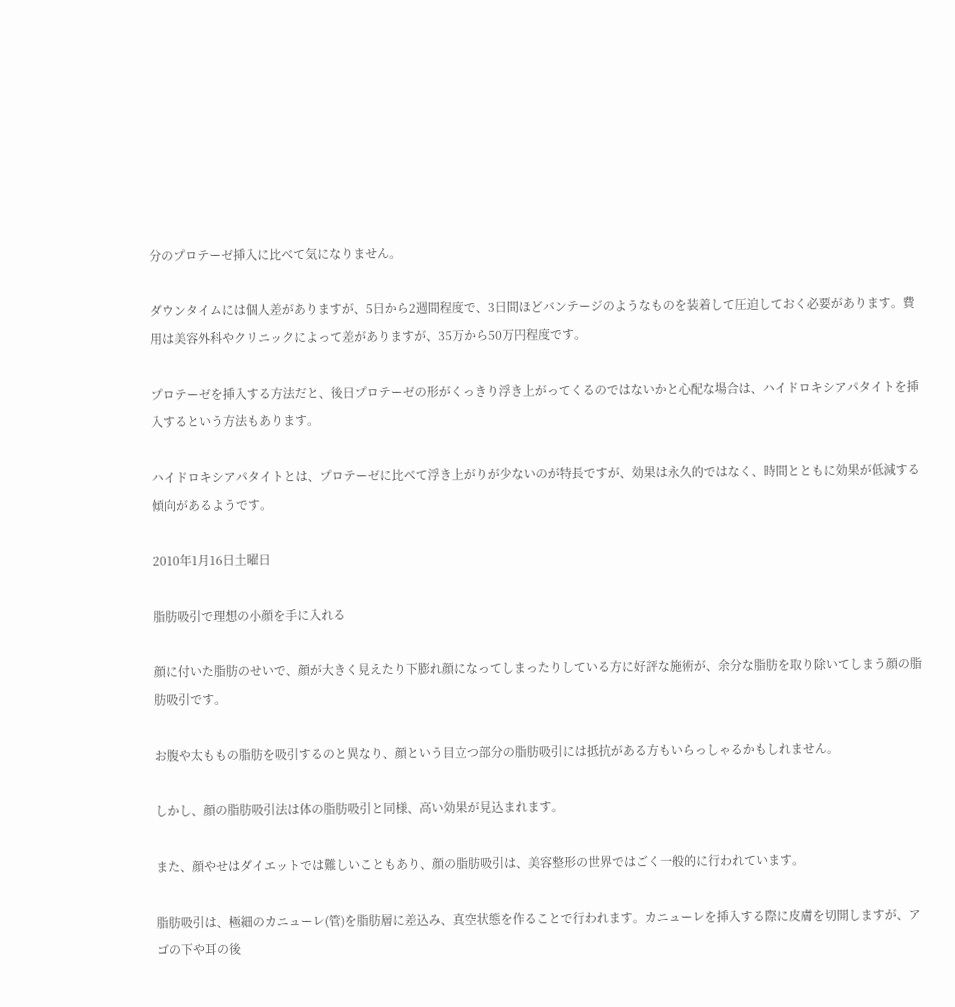分のプロテーゼ挿入に比べて気になりません。

ダウンタイムには個人差がありますが、5日から2週間程度で、3日間ほどバンテージのようなものを装着して圧迫しておく必要があります。費用は美容外科やクリニックによって差がありますが、35万から50万円程度です。

プロテーゼを挿入する方法だと、後日プロテーゼの形がくっきり浮き上がってくるのではないかと心配な場合は、ハイドロキシアパタイトを挿入するという方法もあります。

ハイドロキシアパタイトとは、プロテーゼに比べて浮き上がりが少ないのが特長ですが、効果は永久的ではなく、時間とともに効果が低減する傾向があるようです。

2010年1月16日土曜日

脂肪吸引で理想の小顔を手に入れる

顔に付いた脂肪のせいで、顔が大きく見えたり下膨れ顔になってしまったりしている方に好評な施術が、余分な脂肪を取り除いてしまう顔の脂肪吸引です。

お腹や太ももの脂肪を吸引するのと異なり、顔という目立つ部分の脂肪吸引には抵抗がある方もいらっしゃるかもしれません。

しかし、顔の脂肪吸引法は体の脂肪吸引と同様、高い効果が見込まれます。

また、顔やせはダイエットでは難しいこともあり、顔の脂肪吸引は、美容整形の世界ではごく一般的に行われています。

脂肪吸引は、極細のカニューレ(管)を脂肪層に差込み、真空状態を作ることで行われます。カニューレを挿入する際に皮膚を切開しますが、アゴの下や耳の後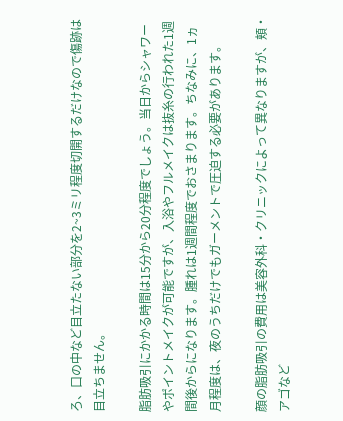ろ、口の中など目立たない部分を2~3ミリ程度切開するだけなので傷跡は目立ちません。

脂肪吸引にかかる時間は15分から20分程度でしょう。当日からシャワーやポイントメイクが可能ですが、入浴やフルメイクは抜糸の行われた1週間後からになります。腫れは1週間程度でおさまります。ちなみに、1ヵ月程度は、夜のうちだけでもガーメントで圧迫する必要があります。

顔の脂肪吸引の費用は美容外科・クリニックによって異なりますが、頬・アゴなど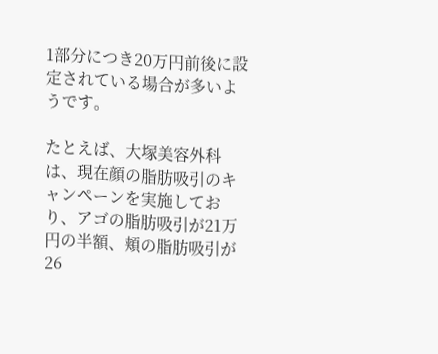1部分につき20万円前後に設定されている場合が多いようです。

たとえば、大塚美容外科は、現在顔の脂肪吸引のキャンペーンを実施しており、アゴの脂肪吸引が21万円の半額、頬の脂肪吸引が26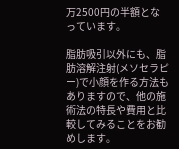万2500円の半額となっています。

脂肪吸引以外にも、脂肪溶解注射(メソセラピー)で小顔を作る方法もありますので、他の施術法の特長や費用と比較してみることをお勧めします。